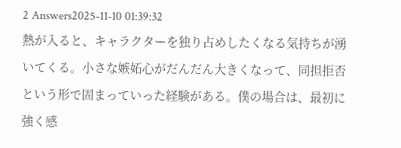2 Answers2025-11-10 01:39:32
熱が入ると、キャラクターを独り占めしたくなる気持ちが湧いてくる。小さな嫉妬心がだんだん大きくなって、同担拒否という形で固まっていった経験がある。僕の場合は、最初に強く感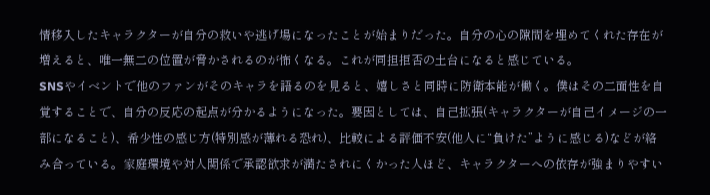情移入したキャラクターが自分の救いや逃げ場になったことが始まりだった。自分の心の隙間を埋めてくれた存在が増えると、唯一無二の位置が脅かされるのが怖くなる。これが同担拒否の土台になると感じている。
SNSやイベントで他のファンがそのキャラを語るのを見ると、嬉しさと同時に防衛本能が働く。僕はその二面性を自覚することで、自分の反応の起点が分かるようになった。要因としては、自己拡張(キャラクターが自己イメージの一部になること)、希少性の感じ方(特別感が薄れる恐れ)、比較による評価不安(他人に“負けた”ように感じる)などが絡み合っている。家庭環境や対人関係で承認欲求が満たされにくかった人ほど、キャラクターへの依存が強まりやすい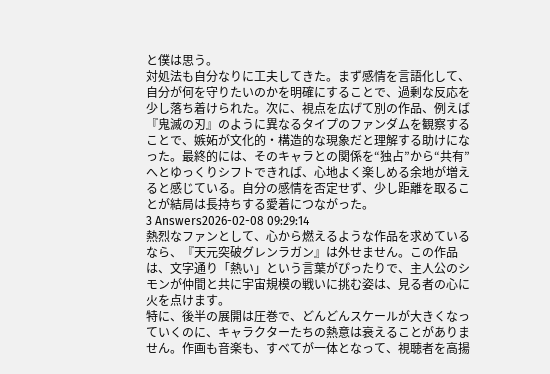と僕は思う。
対処法も自分なりに工夫してきた。まず感情を言語化して、自分が何を守りたいのかを明確にすることで、過剰な反応を少し落ち着けられた。次に、視点を広げて別の作品、例えば『鬼滅の刃』のように異なるタイプのファンダムを観察することで、嫉妬が文化的・構造的な現象だと理解する助けになった。最終的には、そのキャラとの関係を“独占”から“共有”へとゆっくりシフトできれば、心地よく楽しめる余地が増えると感じている。自分の感情を否定せず、少し距離を取ることが結局は長持ちする愛着につながった。
3 Answers2026-02-08 09:29:14
熱烈なファンとして、心から燃えるような作品を求めているなら、『天元突破グレンラガン』は外せません。この作品は、文字通り「熱い」という言葉がぴったりで、主人公のシモンが仲間と共に宇宙規模の戦いに挑む姿は、見る者の心に火を点けます。
特に、後半の展開は圧巻で、どんどんスケールが大きくなっていくのに、キャラクターたちの熱意は衰えることがありません。作画も音楽も、すべてが一体となって、視聴者を高揚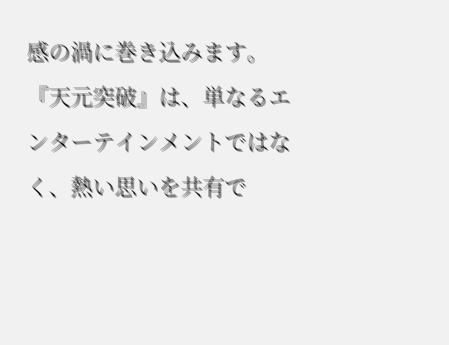感の渦に巻き込みます。『天元突破』は、単なるエンターテインメントではなく、熱い思いを共有で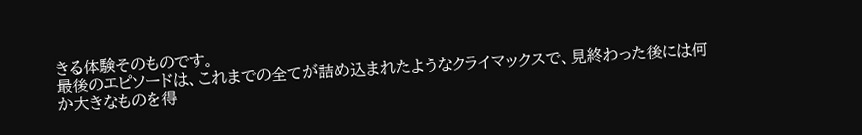きる体験そのものです。
最後のエピソードは、これまでの全てが詰め込まれたようなクライマックスで、見終わった後には何か大きなものを得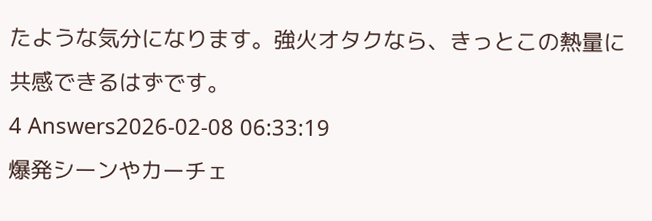たような気分になります。強火オタクなら、きっとこの熱量に共感できるはずです。
4 Answers2026-02-08 06:33:19
爆発シーンやカーチェ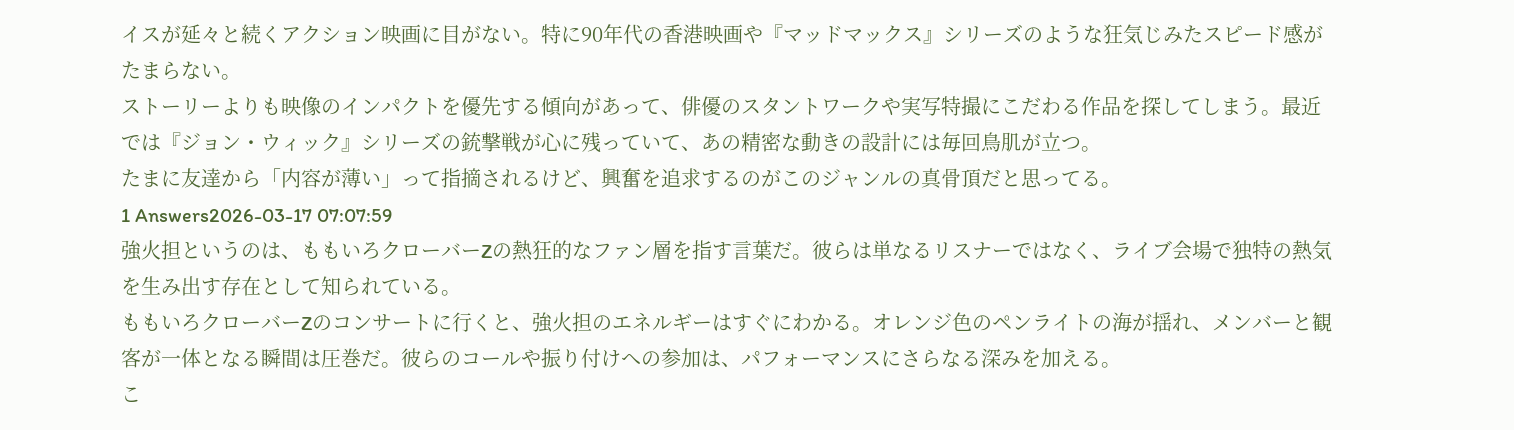イスが延々と続くアクション映画に目がない。特に90年代の香港映画や『マッドマックス』シリーズのような狂気じみたスピード感がたまらない。
ストーリーよりも映像のインパクトを優先する傾向があって、俳優のスタントワークや実写特撮にこだわる作品を探してしまう。最近では『ジョン・ウィック』シリーズの銃撃戦が心に残っていて、あの精密な動きの設計には毎回鳥肌が立つ。
たまに友達から「内容が薄い」って指摘されるけど、興奮を追求するのがこのジャンルの真骨頂だと思ってる。
1 Answers2026-03-17 07:07:59
強火担というのは、ももいろクローバーZの熱狂的なファン層を指す言葉だ。彼らは単なるリスナーではなく、ライブ会場で独特の熱気を生み出す存在として知られている。
ももいろクローバーZのコンサートに行くと、強火担のエネルギーはすぐにわかる。オレンジ色のペンライトの海が揺れ、メンバーと観客が一体となる瞬間は圧巻だ。彼らのコールや振り付けへの参加は、パフォーマンスにさらなる深みを加える。
こ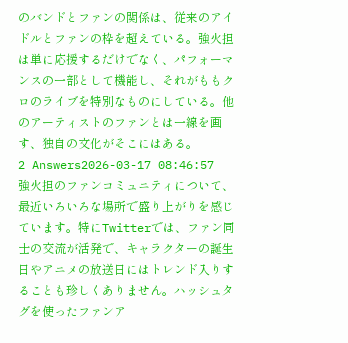のバンドとファンの関係は、従来のアイドルとファンの枠を超えている。強火担は単に応援するだけでなく、パフォーマンスの一部として機能し、それがももクロのライブを特別なものにしている。他のアーティストのファンとは一線を画す、独自の文化がそこにはある。
2 Answers2026-03-17 08:46:57
強火担のファンコミュニティについて、最近いろいろな場所で盛り上がりを感じています。特にTwitterでは、ファン同士の交流が活発で、キャラクターの誕生日やアニメの放送日にはトレンド入りすることも珍しくありません。ハッシュタグを使ったファンア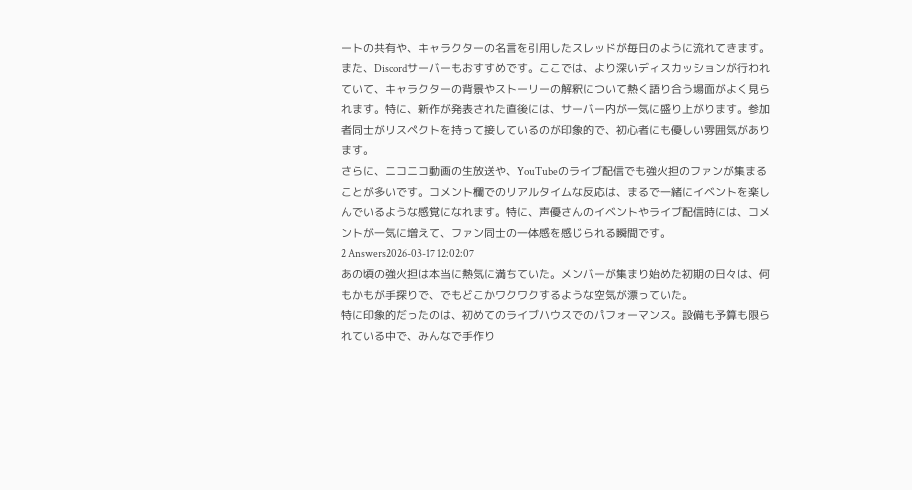ートの共有や、キャラクターの名言を引用したスレッドが毎日のように流れてきます。
また、Discordサーバーもおすすめです。ここでは、より深いディスカッションが行われていて、キャラクターの背景やストーリーの解釈について熱く語り合う場面がよく見られます。特に、新作が発表された直後には、サーバー内が一気に盛り上がります。参加者同士がリスペクトを持って接しているのが印象的で、初心者にも優しい雰囲気があります。
さらに、ニコニコ動画の生放送や、YouTubeのライブ配信でも強火担のファンが集まることが多いです。コメント欄でのリアルタイムな反応は、まるで一緒にイベントを楽しんでいるような感覚になれます。特に、声優さんのイベントやライブ配信時には、コメントが一気に増えて、ファン同士の一体感を感じられる瞬間です。
2 Answers2026-03-17 12:02:07
あの頃の強火担は本当に熱気に満ちていた。メンバーが集まり始めた初期の日々は、何もかもが手探りで、でもどこかワクワクするような空気が漂っていた。
特に印象的だったのは、初めてのライブハウスでのパフォーマンス。設備も予算も限られている中で、みんなで手作り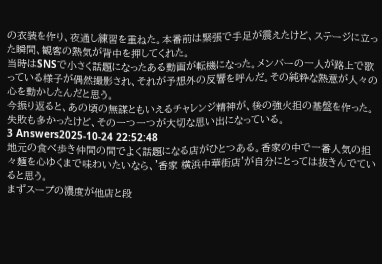の衣装を作り、夜通し練習を重ねた。本番前は緊張で手足が震えたけど、ステージに立った瞬間、観客の熱気が背中を押してくれた。
当時はSNSで小さく話題になったある動画が転機になった。メンバーの一人が路上で歌っている様子が偶然撮影され、それが予想外の反響を呼んだ。その純粋な熱意が人々の心を動かしたんだと思う。
今振り返ると、あの頃の無謀ともいえるチャレンジ精神が、後の強火担の基盤を作った。失敗も多かったけど、その一つ一つが大切な思い出になっている。
3 Answers2025-10-24 22:52:48
地元の食べ歩き仲間の間でよく話題になる店がひとつある。香家の中で一番人気の担々麺を心ゆくまで味わいたいなら、'香家 横浜中華街店'が自分にとっては抜きんでていると思う。
まずスープの濃度が他店と段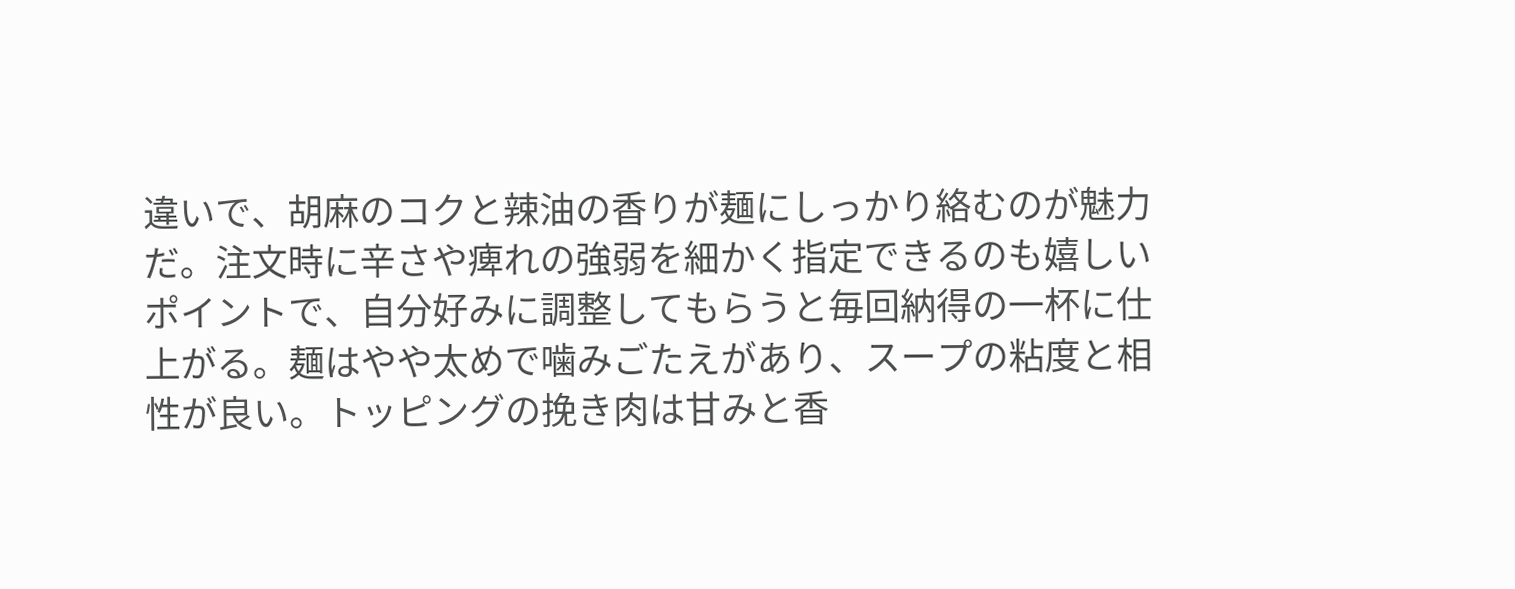違いで、胡麻のコクと辣油の香りが麺にしっかり絡むのが魅力だ。注文時に辛さや痺れの強弱を細かく指定できるのも嬉しいポイントで、自分好みに調整してもらうと毎回納得の一杯に仕上がる。麺はやや太めで噛みごたえがあり、スープの粘度と相性が良い。トッピングの挽き肉は甘みと香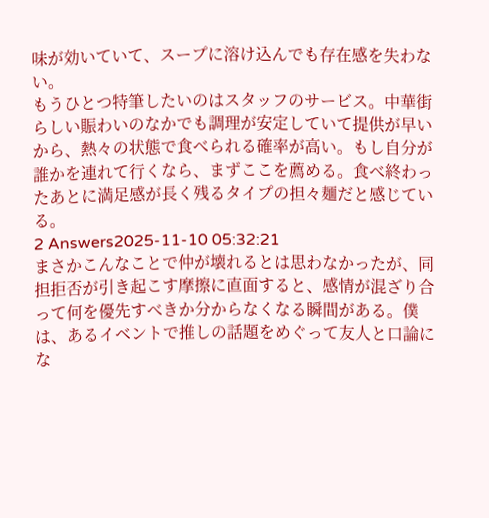味が効いていて、スープに溶け込んでも存在感を失わない。
もうひとつ特筆したいのはスタッフのサービス。中華街らしい賑わいのなかでも調理が安定していて提供が早いから、熱々の状態で食べられる確率が高い。もし自分が誰かを連れて行くなら、まずここを薦める。食べ終わったあとに満足感が長く残るタイプの担々麺だと感じている。
2 Answers2025-11-10 05:32:21
まさかこんなことで仲が壊れるとは思わなかったが、同担拒否が引き起こす摩擦に直面すると、感情が混ざり合って何を優先すべきか分からなくなる瞬間がある。僕は、あるイベントで推しの話題をめぐって友人と口論にな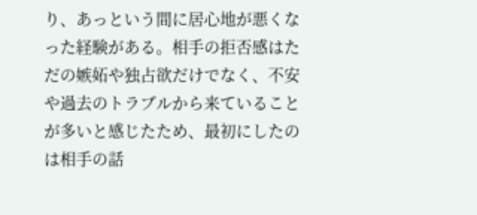り、あっという間に居心地が悪くなった経験がある。相手の拒否感はただの嫉妬や独占欲だけでなく、不安や過去のトラブルから来ていることが多いと感じたため、最初にしたのは相手の話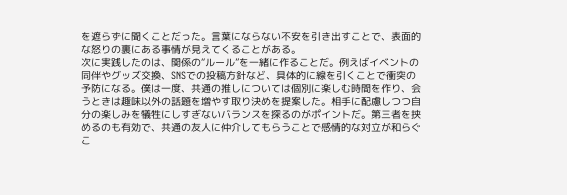を遮らずに聞くことだった。言葉にならない不安を引き出すことで、表面的な怒りの裏にある事情が見えてくることがある。
次に実践したのは、関係の“ルール”を一緒に作ることだ。例えばイベントの同伴やグッズ交換、SNSでの投稿方針など、具体的に線を引くことで衝突の予防になる。僕は一度、共通の推しについては個別に楽しむ時間を作り、会うときは趣味以外の話題を増やす取り決めを提案した。相手に配慮しつつ自分の楽しみを犠牲にしすぎないバランスを探るのがポイントだ。第三者を挟めるのも有効で、共通の友人に仲介してもらうことで感情的な対立が和らぐこ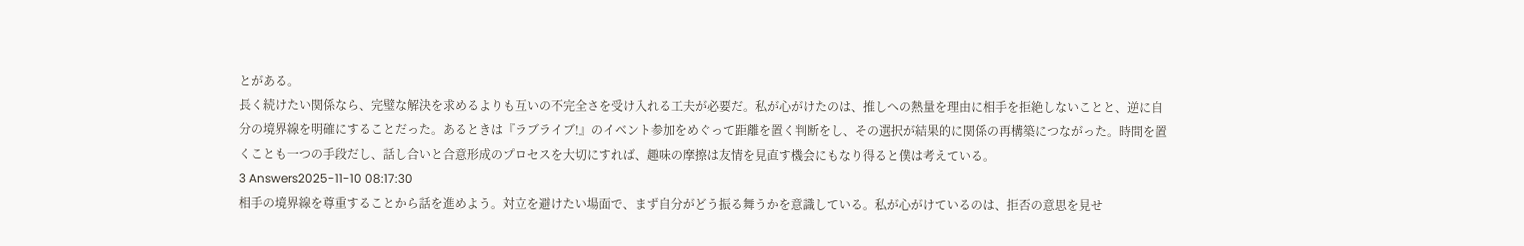とがある。
長く続けたい関係なら、完璧な解決を求めるよりも互いの不完全さを受け入れる工夫が必要だ。私が心がけたのは、推しへの熱量を理由に相手を拒絶しないことと、逆に自分の境界線を明確にすることだった。あるときは『ラブライブ!』のイベント参加をめぐって距離を置く判断をし、その選択が結果的に関係の再構築につながった。時間を置くことも一つの手段だし、話し合いと合意形成のプロセスを大切にすれば、趣味の摩擦は友情を見直す機会にもなり得ると僕は考えている。
3 Answers2025-11-10 08:17:30
相手の境界線を尊重することから話を進めよう。対立を避けたい場面で、まず自分がどう振る舞うかを意識している。私が心がけているのは、拒否の意思を見せ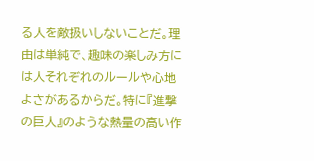る人を敵扱いしないことだ。理由は単純で、趣味の楽しみ方には人それぞれのルールや心地よさがあるからだ。特に『進撃の巨人』のような熱量の高い作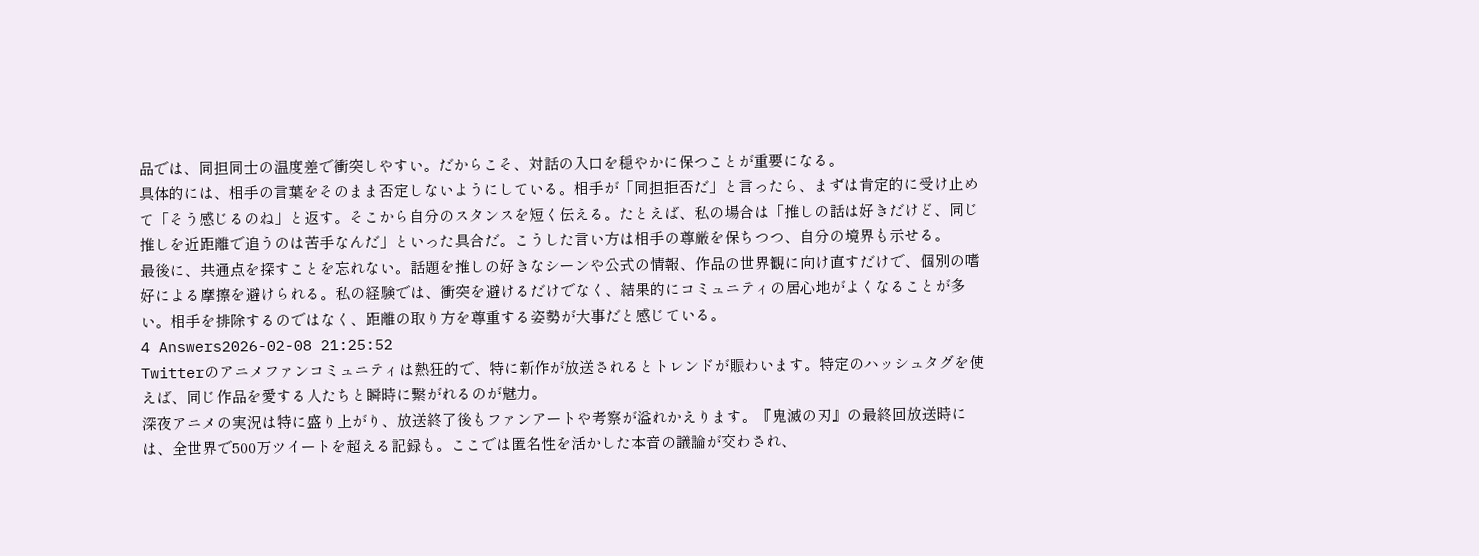品では、同担同士の温度差で衝突しやすい。だからこそ、対話の入口を穏やかに保つことが重要になる。
具体的には、相手の言葉をそのまま否定しないようにしている。相手が「同担拒否だ」と言ったら、まずは肯定的に受け止めて「そう感じるのね」と返す。そこから自分のスタンスを短く伝える。たとえば、私の場合は「推しの話は好きだけど、同じ推しを近距離で追うのは苦手なんだ」といった具合だ。こうした言い方は相手の尊厳を保ちつつ、自分の境界も示せる。
最後に、共通点を探すことを忘れない。話題を推しの好きなシーンや公式の情報、作品の世界観に向け直すだけで、個別の嗜好による摩擦を避けられる。私の経験では、衝突を避けるだけでなく、結果的にコミュニティの居心地がよくなることが多い。相手を排除するのではなく、距離の取り方を尊重する姿勢が大事だと感じている。
4 Answers2026-02-08 21:25:52
Twitterのアニメファンコミュニティは熱狂的で、特に新作が放送されるとトレンドが賑わいます。特定のハッシュタグを使えば、同じ作品を愛する人たちと瞬時に繋がれるのが魅力。
深夜アニメの実況は特に盛り上がり、放送終了後もファンアートや考察が溢れかえります。『鬼滅の刃』の最終回放送時には、全世界で500万ツイートを超える記録も。ここでは匿名性を活かした本音の議論が交わされ、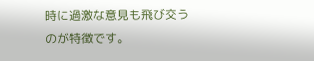時に過激な意見も飛び交うのが特徴です。